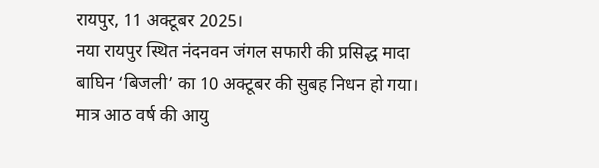रायपुर, 11 अक्टूबर 2025।
नया रायपुर स्थित नंदनवन जंगल सफारी की प्रसिद्ध मादा बाघिन ‘बिजली’ का 10 अक्टूबर की सुबह निधन हो गया। मात्र आठ वर्ष की आयु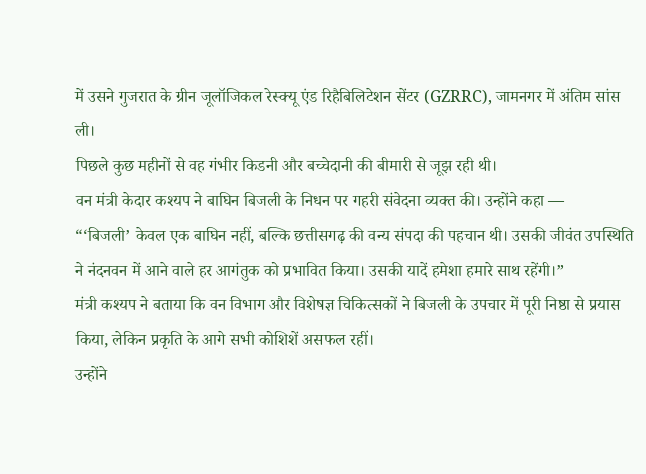में उसने गुजरात के ग्रीन जूलॉजिकल रेस्क्यू एंड रिहैबिलिटेशन सेंटर (GZRRC), जामनगर में अंतिम सांस ली।
पिछले कुछ महीनों से वह गंभीर किडनी और बच्चेदानी की बीमारी से जूझ रही थी।
वन मंत्री केदार कश्यप ने बाघिन बिजली के निधन पर गहरी संवेदना व्यक्त की। उन्होंने कहा —
“‘बिजली’ केवल एक बाघिन नहीं, बल्कि छत्तीसगढ़ की वन्य संपदा की पहचान थी। उसकी जीवंत उपस्थिति ने नंदनवन में आने वाले हर आगंतुक को प्रभावित किया। उसकी यादें हमेशा हमारे साथ रहेंगी।”
मंत्री कश्यप ने बताया कि वन विभाग और विशेषज्ञ चिकित्सकों ने बिजली के उपचार में पूरी निष्ठा से प्रयास किया, लेकिन प्रकृति के आगे सभी कोशिशें असफल रहीं।
उन्होंने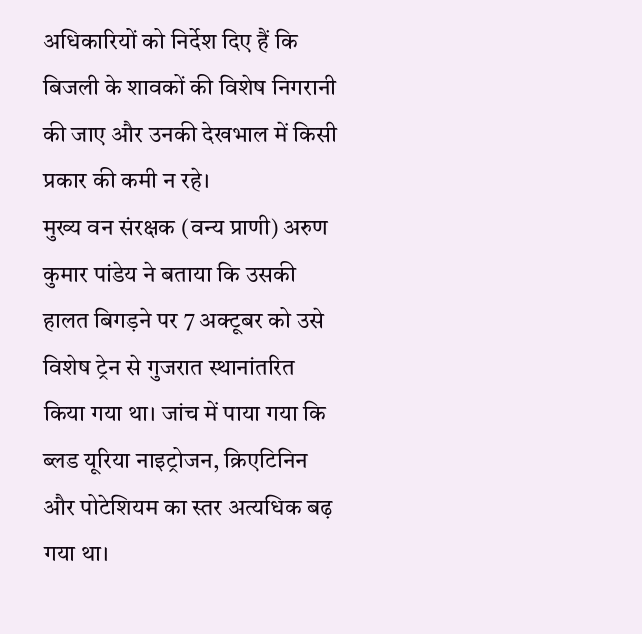अधिकारियों को निर्देश दिए हैं कि बिजली के शावकों की विशेष निगरानी की जाए और उनकी देखभाल में किसी प्रकार की कमी न रहे।
मुख्य वन संरक्षक (वन्य प्राणी) अरुण कुमार पांडेय ने बताया कि उसकी हालत बिगड़ने पर 7 अक्टूबर को उसे विशेष ट्रेन से गुजरात स्थानांतरित किया गया था। जांच में पाया गया कि ब्लड यूरिया नाइट्रोजन, क्रिएटिनिन और पोटेशियम का स्तर अत्यधिक बढ़ गया था।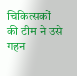चिकित्सकों की टीम ने उसे गहन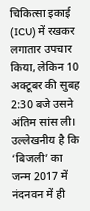चिकित्सा इकाई (ICU) में रखकर लगातार उपचार किया, लेकिन 10 अक्टूबर की सुबह 2:30 बजे उसने अंतिम सांस ली।
उल्लेखनीय है कि ‘बिजली’ का जन्म 2017 में नंदनवन में ही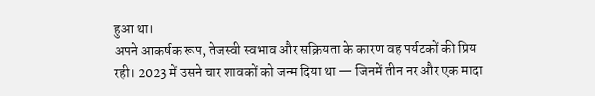हुआ था।
अपने आकर्षक रूप, तेजस्वी स्वभाव और सक्रियता के कारण वह पर्यटकों की प्रिय रही। 2023 में उसने चार शावकों को जन्म दिया था — जिनमें तीन नर और एक मादा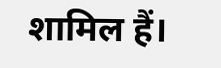शामिल हैं।